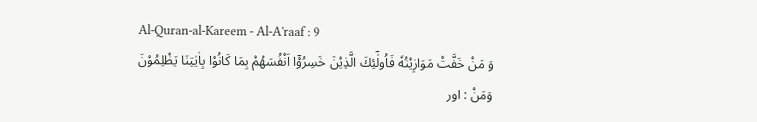Al-Quran-al-Kareem - Al-A'raaf : 9
وَ مَنْ خَفَّتْ مَوَازِیْنُهٗ فَاُولٰٓئِكَ الَّذِیْنَ خَسِرُوْۤا اَنْفُسَهُمْ بِمَا كَانُوْا بِاٰیٰتِنَا یَظْلِمُوْنَ
وَمَنْ : اور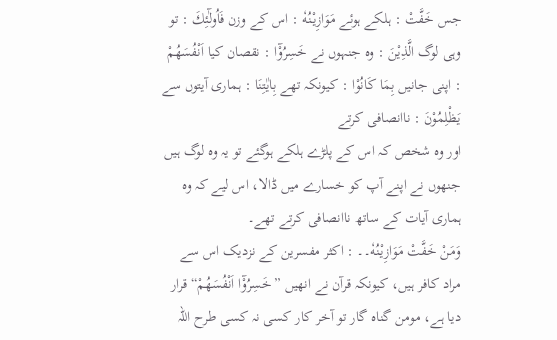جس خَفَّتْ : ہلکے ہوئے مَوَازِيْنُهٗ : اس کے وزن فَاُولٰٓئِكَ : تو وہی لوگ الَّذِيْنَ : وہ جنہوں نے خَسِرُوْٓا : نقصان کیا اَنْفُسَهُمْ : اپنی جانیں بِمَا كَانُوْا : کیونکہ تھے بِاٰيٰتِنَا : ہماری آیتوں سے يَظْلِمُوْنَ : ناانصافی کرتے
اور وہ شخص کہ اس کے پلڑے ہلکے ہوگئے تو یہ وہ لوگ ہیں جنھوں نے اپنے آپ کو خسارے میں ڈالا، اس لیے کہ وہ ہماری آیات کے ساتھ ناانصافی کرتے تھے۔
وَمَنْ خَفَّتْ مَوَازِيْنُهٗ۔۔ : اکثر مفسرین کے نزدیک اس سے مراد کافر ہیں، کیونکہ قرآن نے انھیں ”خَسِرُوْٓا اَنْفُسَهُمْ“ قرار دیا ہے، مومن گناہ گار تو آخر کار کسی نہ کسی طرح اللہ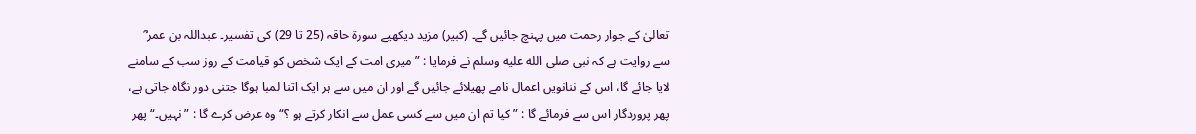تعالیٰ کے جوار رحمت میں پہنچ جائیں گے۔ (کبیر) مزید دیکھیے سورة حاقہ (25 تا 29) کی تفسیر۔ عبداللہ بن عمر ؓ سے روایت ہے کہ نبی صلى الله عليه وسلم نے فرمایا : ”میری امت کے ایک شخص کو قیامت کے روز سب کے سامنے لایا جائے گا، اس کے ننانویں اعمال نامے پھیلائے جائیں گے اور ان میں سے ہر ایک اتنا لمبا ہوگا جتنی دور نگاہ جاتی ہے، پھر پروردگار اس سے فرمائے گا : ”کیا تم ان میں سے کسی عمل سے انکار کرتے ہو ؟“ وہ عرض کرے گا : ”نہیں۔“ پھر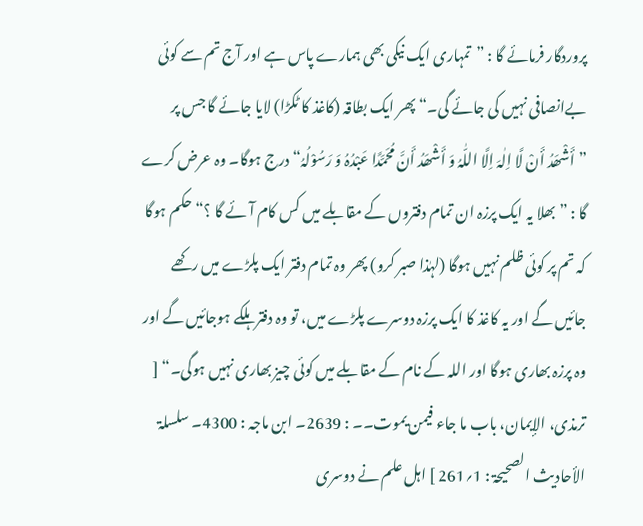پروردگار فرمائے گا : ”تمہاری ایک نیکی بھی ہمارے پاس ہے اور آج تم سے کوئی بےانصافی نہیں کی جائے گی۔“ پھر ایک بطاقہ (کاغذ کا ٹکڑا) لایا جائے گا جس پر ”أَشْھَدُ أَنْ لَّا اِلٰہَ اِلَّا اللّٰہُ وَ أَشْھَدُ أَنَّ مُحَمَّدًا عَبْدُہُ وَ رَسُوْلُہُ“ درج ہوگا۔ وہ عرض کرے گا : ”بھلا یہ ایک پرزہ ان تمام دفتروں کے مقابلے میں کس کام آئے گا ؟“ حکم ہوگا کہ تم پر کوئی ظلم نہیں ہوگا (لہٰذا صبر کرو) پھر وہ تمام دفتر ایک پلڑے میں رکھے جائیں گے اور یہ کاغذ کا ایک پرزہ دوسرے پلڑے میں، تو وہ دفتر ہلکے ہوجائیں گے اور وہ پرزہ بھاری ہوگا اور اللہ کے نام کے مقابلے میں کوئی چیز بھاری نہیں ہوگی۔“ [ ترمذی، الإیمان، باب ما جاء فیمن یموت۔۔ : 2639۔ ابن ماجہ : 4300۔ سلسلۃ الأحادیث الصحیحۃ : 1؍261 ] اہل علم نے دوسری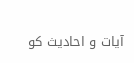آیات و احادیث کو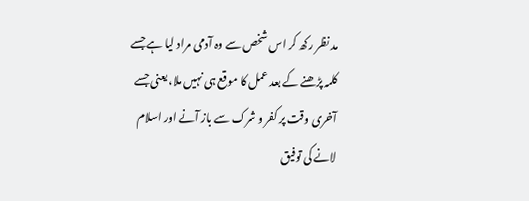مد نظر رکھ کر اس شخص سے وہ آدمی مراد لیا ہے جسے کلمہ پڑھنے کے بعد عمل کا موقع ہی نہیں ملا، یعنی جسے آخری وقت پر کفر و شرک سے باز آنے اور اسلام لانے کی توفیق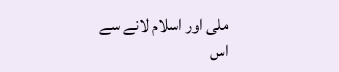ملی اور اسلام لانے سے اس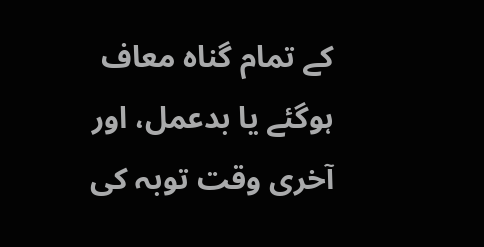کے تمام گناہ معاف ہوگئے یا بدعمل، اور آخری وقت توبہ کی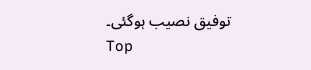توفیق نصیب ہوگئی۔
Top